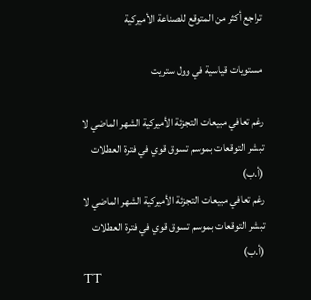تراجع أكثر من المتوقع للصناعة الأميركية

مستويات قياسية في وول ستريت

رغم تعافي مبيعات التجزئة الأميركية الشهر الماضي لا تبشر التوقعات بموسم تسوق قوي في فترة العطلات (أ.ب)
رغم تعافي مبيعات التجزئة الأميركية الشهر الماضي لا تبشر التوقعات بموسم تسوق قوي في فترة العطلات (أ.ب)
TT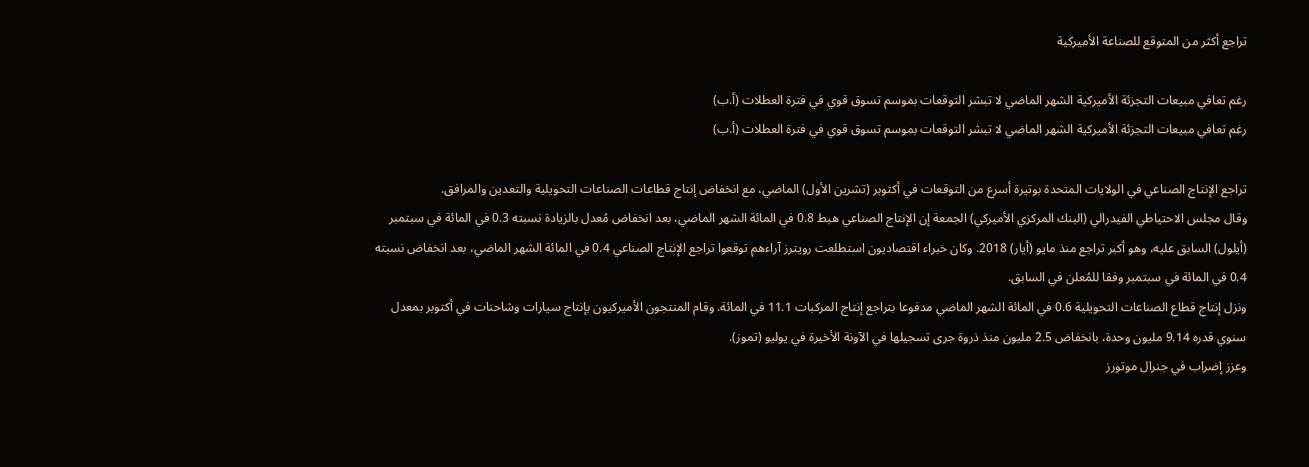تراجع أكثر من المتوقع للصناعة الأميركية

رغم تعافي مبيعات التجزئة الأميركية الشهر الماضي لا تبشر التوقعات بموسم تسوق قوي في فترة العطلات (أ.ب)
رغم تعافي مبيعات التجزئة الأميركية الشهر الماضي لا تبشر التوقعات بموسم تسوق قوي في فترة العطلات (أ.ب)

تراجع الإنتاج الصناعي في الولايات المتحدة بوتيرة أسرع من التوقعات في أكتوبر (تشرين الأول) الماضي، مع انخفاض إنتاج قطاعات الصناعات التحويلية والتعدين والمرافق.
وقال مجلس الاحتياطي الفيدرالي (البنك المركزي الأميركي) الجمعة إن الإنتاج الصناعي هبط 0.8 في المائة الشهر الماضي، بعد انخفاض مُعدل بالزيادة نسبته 0.3 في المائة في سبتمبر (أيلول) السابق عليه، وهو أكبر تراجع منذ مايو (أيار) 2018. وكان خبراء اقتصاديون استطلعت رويترز آراءهم توقعوا تراجع الإنتاج الصناعي 0.4 في المائة الشهر الماضي، بعد انخفاض نسبته 0.4 في المائة في سبتمبر وفقا للمُعلن في السابق.
ونزل إنتاج قطاع الصناعات التحويلية 0.6 في المائة الشهر الماضي مدفوعا بتراجع إنتاج المركبات 11.1 في المائة. وقام المنتجون الأميركيون بإنتاج سيارات وشاحنات في أكتوبر بمعدل سنوي قدره 9.14 مليون وحدة، بانخفاض 2.5 مليون منذ ذروة جرى تسجيلها في الآونة الأخيرة في يوليو (تموز).
وعزز إضراب في جنرال موتورز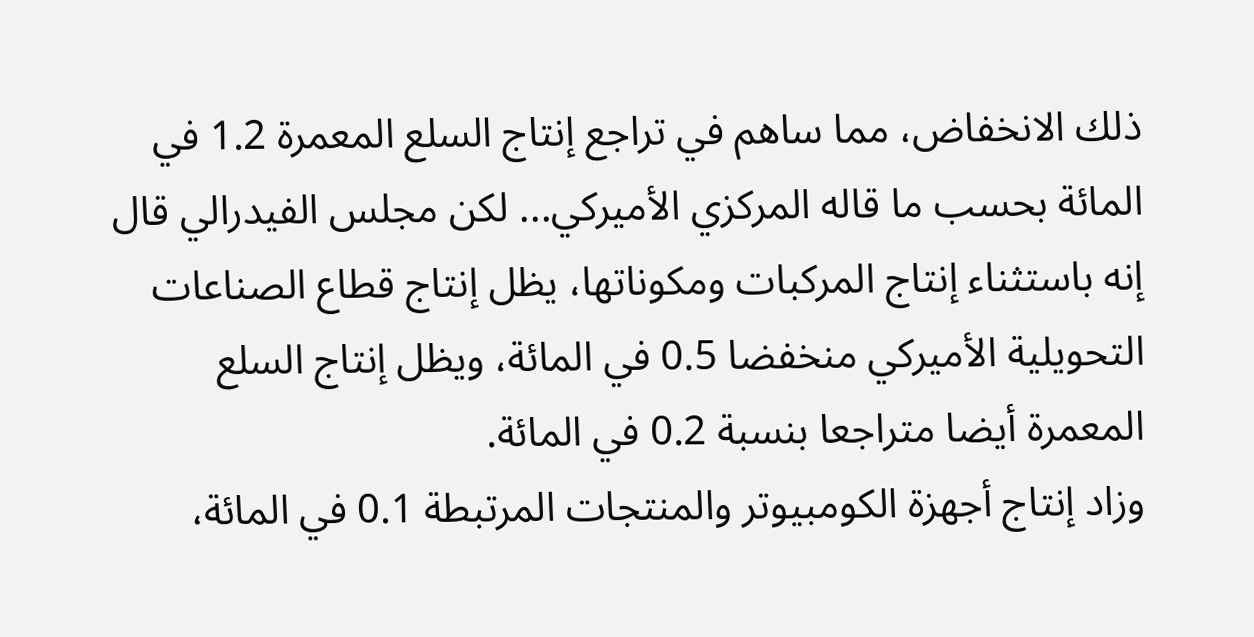ذلك الانخفاض، مما ساهم في تراجع إنتاج السلع المعمرة 1.2 في المائة بحسب ما قاله المركزي الأميركي... لكن مجلس الفيدرالي قال إنه باستثناء إنتاج المركبات ومكوناتها، يظل إنتاج قطاع الصناعات التحويلية الأميركي منخفضا 0.5 في المائة، ويظل إنتاج السلع المعمرة أيضا متراجعا بنسبة 0.2 في المائة.
وزاد إنتاج أجهزة الكومبيوتر والمنتجات المرتبطة 0.1 في المائة،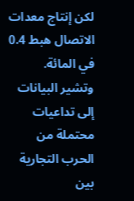لكن إنتاج معدات الاتصال هبط 0.4 في المائة.
وتشير البيانات إلى تداعيات محتملة من الحرب التجارية بين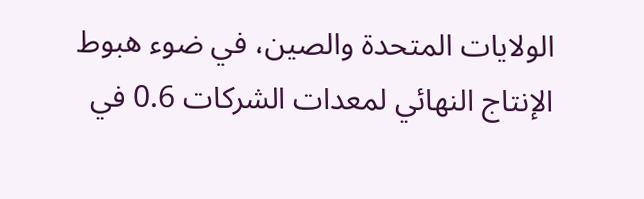الولايات المتحدة والصين، في ضوء هبوط الإنتاج النهائي لمعدات الشركات 0.6 في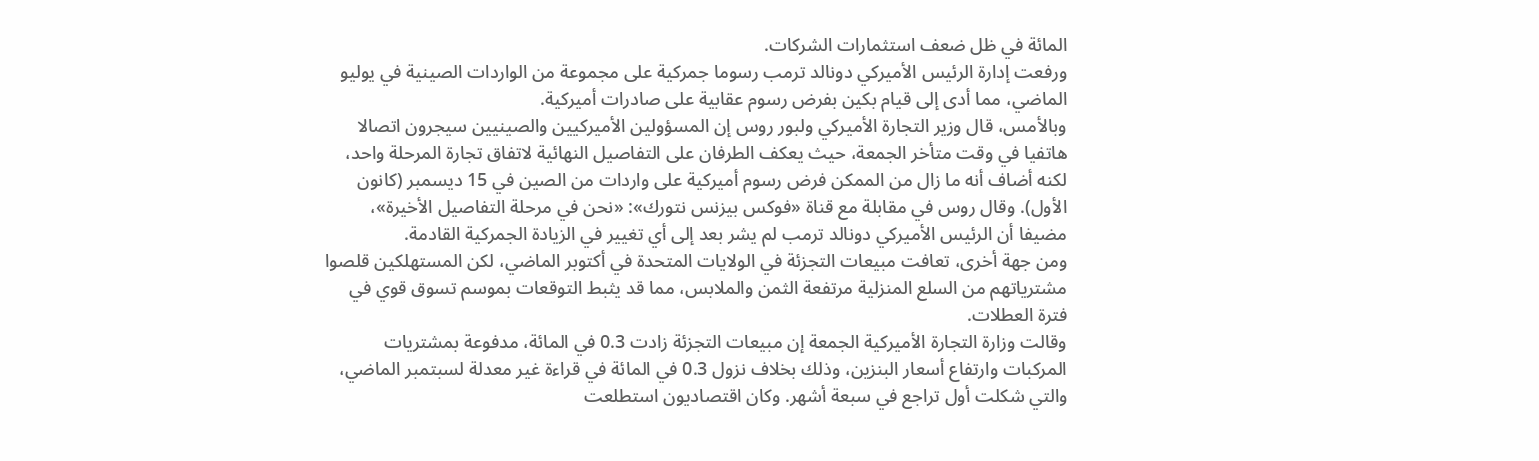المائة في ظل ضعف استثمارات الشركات.
ورفعت إدارة الرئيس الأميركي دونالد ترمب رسوما جمركية على مجموعة من الواردات الصينية في يوليو الماضي، مما أدى إلى قيام بكين بفرض رسوم عقابية على صادرات أميركية.
وبالأمس، قال وزير التجارة الأميركي ولبور روس إن المسؤولين الأميركيين والصينيين سيجرون اتصالا هاتفيا في وقت متأخر الجمعة، حيث يعكف الطرفان على التفاصيل النهائية لاتفاق تجارة المرحلة واحد، لكنه أضاف أنه ما زال من الممكن فرض رسوم أميركية على واردات من الصين في 15 ديسمبر (كانون الأول). وقال روس في مقابلة مع قناة «فوكس بيزنس نتورك»: «نحن في مرحلة التفاصيل الأخيرة»، مضيفا أن الرئيس الأميركي دونالد ترمب لم يشر بعد إلى أي تغيير في الزيادة الجمركية القادمة.
ومن جهة أخرى، تعافت مبيعات التجزئة في الولايات المتحدة في أكتوبر الماضي، لكن المستهلكين قلصوا مشترياتهم من السلع المنزلية مرتفعة الثمن والملابس، مما قد يثبط التوقعات بموسم تسوق قوي في فترة العطلات.
وقالت وزارة التجارة الأميركية الجمعة إن مبيعات التجزئة زادت 0.3 في المائة، مدفوعة بمشتريات المركبات وارتفاع أسعار البنزين، وذلك بخلاف نزول 0.3 في المائة في قراءة غير معدلة لسبتمبر الماضي، والتي شكلت أول تراجع في سبعة أشهر. وكان اقتصاديون استطلعت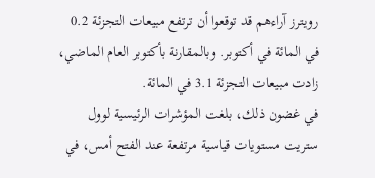رويترز آراءهم قد توقعوا أن ترتفع مبيعات التجزئة 0.2 في المائة في أكتوبر. وبالمقارنة بأكتوبر العام الماضي، زادت مبيعات التجزئة 3.1 في المائة.
في غضون ذلك، بلغت المؤشرات الرئيسية لوول ستريت مستويات قياسية مرتفعة عند الفتح أمس، في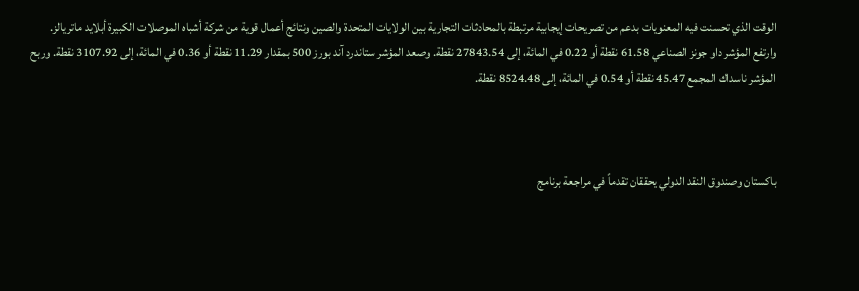الوقت الذي تحسنت فيه المعنويات بدعم من تصريحات إيجابية مرتبطة بالمحادثات التجارية بين الولايات المتحدة والصين ونتائج أعمال قوية من شركة أشباه الموصلات الكبيرة أبلايد ماتريالز.
وارتفع المؤشر داو جونز الصناعي 61.58 نقطة أو 0.22 في المائة، إلى 27843.54 نقطة. وصعد المؤشر ستاندرد آند بورز 500 بمقدار 11.29 نقطة أو 0.36 في المائة، إلى 3107.92 نقطة. وربح المؤشر ناسداك المجمع 45.47 نقطة أو 0.54 في المائة، إلى 8524.48 نقطة.



باكستان وصندوق النقد الدولي يحققان تقدماً في مراجعة برنامج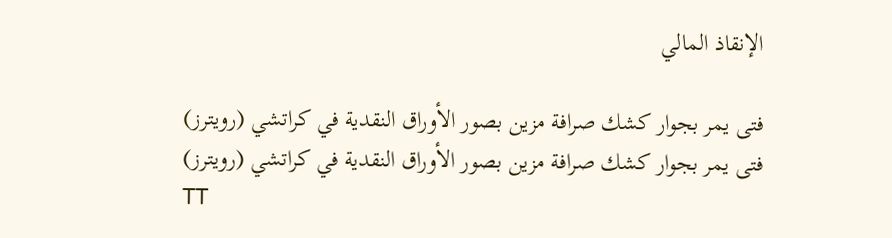الإنقاذ المالي

فتى يمر بجوار كشك صرافة مزين بصور الأوراق النقدية في كراتشي (رويترز)
فتى يمر بجوار كشك صرافة مزين بصور الأوراق النقدية في كراتشي (رويترز)
TT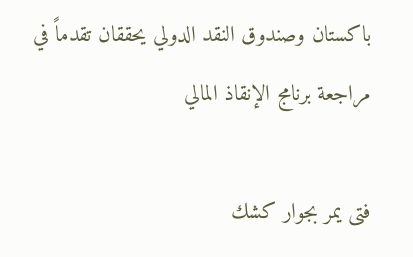باكستان وصندوق النقد الدولي يحققان تقدماً في مراجعة برنامج الإنقاذ المالي

فتى يمر بجوار كشك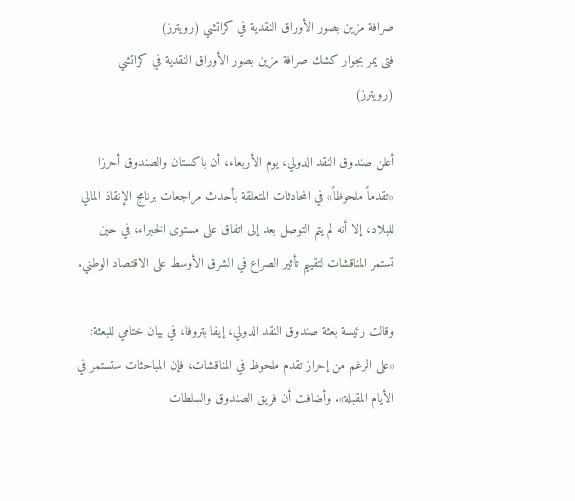صرافة مزين بصور الأوراق النقدية في كراتشي (رويترز)
فتى يمر بجوار كشك صرافة مزين بصور الأوراق النقدية في كراتشي (رويترز)

أعلن صندوق النقد الدولي، يوم الأربعاء، أن باكستان والصندوق أحرزا «تقدماً ملحوظاً» في المحادثات المتعلقة بأحدث مراجعات برنامج الإنقاذ المالي للبلاد، إلا أنه لم يتم التوصل بعد إلى اتفاق على مستوى الخبراء، في حين تستمر المناقشات لتقييم تأثير الصراع في الشرق الأوسط على الاقتصاد الوطني.

وقالت رئيسة بعثة صندوق النقد الدولي، إيفا بتروفا، في بيان ختامي للبعثة: «على الرغم من إحراز تقدم ملحوظ في المناقشات، فإن المباحثات ستستمر في الأيام المقبلة». وأضافت أن فريق الصندوق والسلطات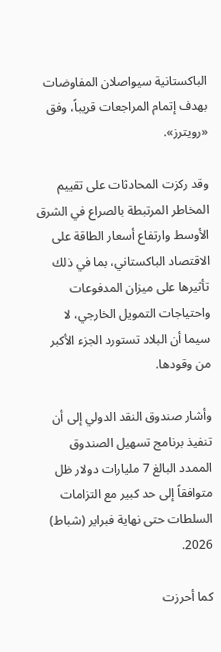الباكستانية سيواصلان المفاوضات بهدف إتمام المراجعات قريباً، وفق «رويترز».

وقد ركزت المحادثات على تقييم المخاطر المرتبطة بالصراع في الشرق الأوسط وارتفاع أسعار الطاقة على الاقتصاد الباكستاني، بما في ذلك تأثيرها على ميزان المدفوعات واحتياجات التمويل الخارجي، لا سيما أن البلاد تستورد الجزء الأكبر من وقودها.

وأشار صندوق النقد الدولي إلى أن تنفيذ برنامج تسهيل الصندوق الممدد البالغ 7 مليارات دولار ظل متوافقاً إلى حد كبير مع التزامات السلطات حتى نهاية فبراير (شباط) 2026.

كما أحرزت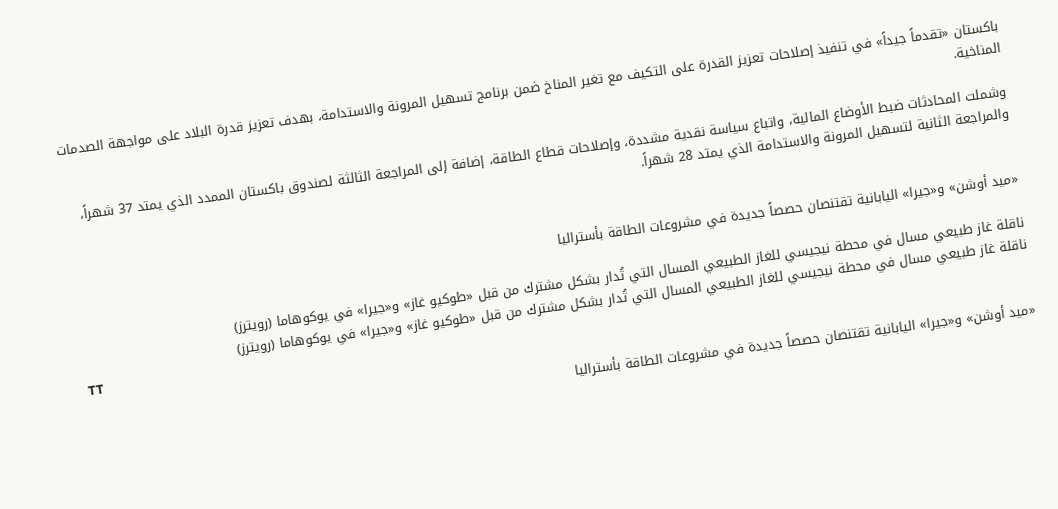باكستان «تقدماً جيداً» في تنفيذ إصلاحات تعزيز القدرة على التكيف مع تغير المناخ ضمن برنامج تسهيل المرونة والاستدامة، بهدف تعزيز قدرة البلاد على مواجهة الصدمات المناخية.

وشملت المحادثات ضبط الأوضاع المالية، واتباع سياسة نقدية مشددة، وإصلاحات قطاع الطاقة، إضافة إلى المراجعة الثالثة لصندوق باكستان الممدد الذي يمتد 37 شهراً، والمراجعة الثانية لتسهيل المرونة والاستدامة الذي يمتد 28 شهراً.


«ميد أوشن» و«جيرا» اليابانية تقتنصان حصصاً جديدة في مشروعات الطاقة بأستراليا

ناقلة غاز طبيعي مسال في محطة نيجيسي للغاز الطبيعي المسال التي تُدار بشكل مشترك من قبل «طوكيو غاز» و«جيرا» في يوكوهاما (رويترز)
ناقلة غاز طبيعي مسال في محطة نيجيسي للغاز الطبيعي المسال التي تُدار بشكل مشترك من قبل «طوكيو غاز» و«جيرا» في يوكوهاما (رويترز)
TT

«ميد أوشن» و«جيرا» اليابانية تقتنصان حصصاً جديدة في مشروعات الطاقة بأستراليا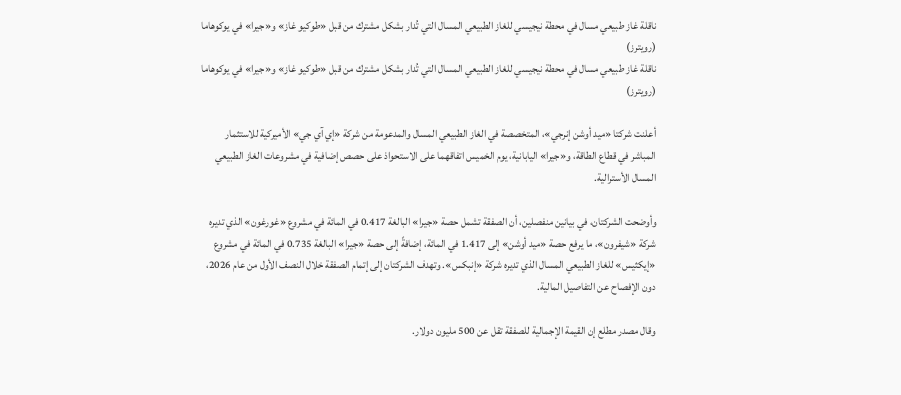ناقلة غاز طبيعي مسال في محطة نيجيسي للغاز الطبيعي المسال التي تُدار بشكل مشترك من قبل «طوكيو غاز» و«جيرا» في يوكوهاما (رويترز)
ناقلة غاز طبيعي مسال في محطة نيجيسي للغاز الطبيعي المسال التي تُدار بشكل مشترك من قبل «طوكيو غاز» و«جيرا» في يوكوهاما (رويترز)

أعلنت شركتا «ميد أوشن إنرجي»، المتخصصة في الغاز الطبيعي المسال والمدعومة من شركة «إي آي جي» الأميركية للاستثمار المباشر في قطاع الطاقة، و«جيرا» اليابانية، يوم الخميس اتفاقهما على الاستحواذ على حصص إضافية في مشروعات الغاز الطبيعي المسال الأسترالية.

وأوضحت الشركتان، في بيانين منفصلين، أن الصفقة تشمل حصة «جيرا» البالغة 0.417 في المائة في مشروع «غورغون» الذي تديره شركة «شيفرون»، ما يرفع حصة «ميد أوشن» إلى 1.417 في المائة، إضافةً إلى حصة «جيرا» البالغة 0.735 في المائة في مشروع «إيكثيس» للغاز الطبيعي المسال الذي تديره شركة «إنبكس». وتهدف الشركتان إلى إتمام الصفقة خلال النصف الأول من عام 2026، دون الإفصاح عن التفاصيل المالية.

وقال مصدر مطلع إن القيمة الإجمالية للصفقة تقل عن 500 مليون دولار.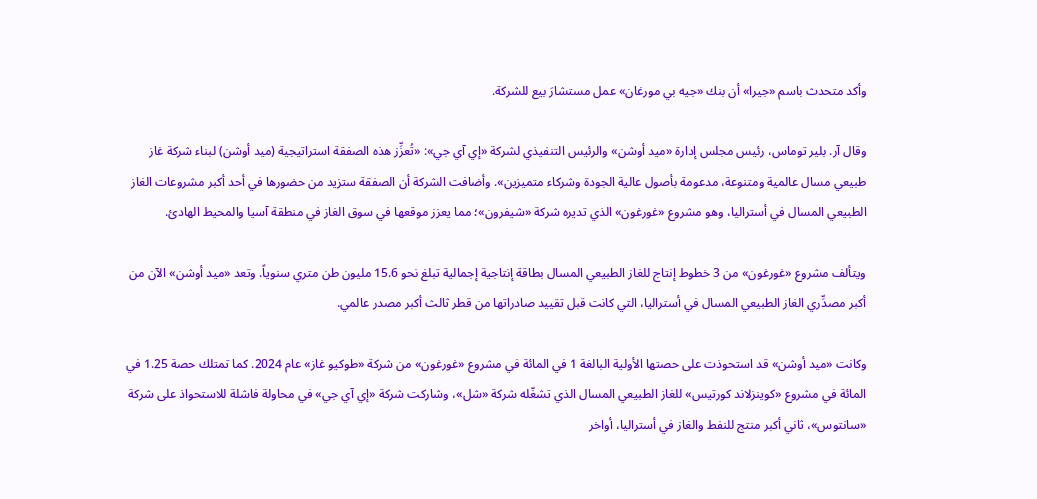وأكد متحدث باسم «جيرا» أن بنك «جيه بي مورغان» عمل مستشارَ بيع للشركة.

وقال آر. بلير توماس، رئيس مجلس إدارة «ميد أوشن» والرئيس التنفيذي لشركة «إي آي جي»: «تُعزِّز هذه الصفقة استراتيجية (ميد أوشن) لبناء شركة غاز طبيعي مسال عالمية ومتنوعة، مدعومة بأصول عالية الجودة وشركاء متميزين». وأضافت الشركة أن الصفقة ستزيد من حضورها في أحد أكبر مشروعات الغاز الطبيعي المسال في أستراليا، وهو مشروع «غورغون» الذي تديره شركة «شيفرون»؛ مما يعزز موقعها في سوق الغاز في منطقة آسيا والمحيط الهادئ.

ويتألف مشروع «غورغون» من 3 خطوط إنتاج للغاز الطبيعي المسال بطاقة إنتاجية إجمالية تبلغ نحو 15.6 مليون طن متري سنوياً. وتعد «ميد أوشن» الآن من أكبر مصدِّري الغاز الطبيعي المسال في أستراليا، التي كانت قبل تقييد صادراتها من قطر ثالث أكبر مصدر عالمي.

وكانت «ميد أوشن» قد استحوذت على حصتها الأولية البالغة 1 في المائة في مشروع «غورغون» من شركة «طوكيو غاز» عام 2024. كما تمتلك حصة 1.25 في المائة في مشروع «كوينزلاند كورتيس» للغاز الطبيعي المسال الذي تشغّله شركة «شل»، وشاركت شركة «إي آي جي» في محاولة فاشلة للاستحواذ على شركة «سانتوس»، ثاني أكبر منتج للنفط والغاز في أستراليا، أواخر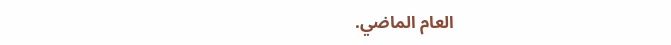العام الماضي.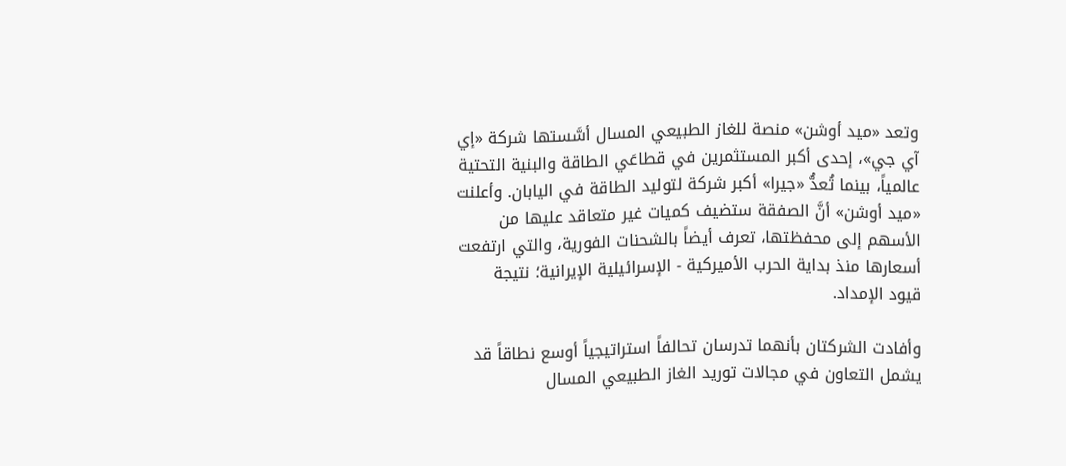وتعد «ميد أوشن» منصة للغاز الطبيعي المسال أسَّستها شركة «إي آي جي»، إحدى أكبر المستثمرين في قطاعَي الطاقة والبنية التحتية عالمياً، بينما تُعدُّ «جيرا» أكبر شركة لتوليد الطاقة في اليابان. وأعلنت «ميد أوشن» أنَّ الصفقة ستضيف كميات غير متعاقد عليها من الأسهم إلى محفظتها، تعرف أيضاً بالشحنات الفورية، والتي ارتفعت أسعارها منذ بداية الحرب الأميركية - الإسرائيلية الإيرانية؛ نتيجة قيود الإمداد.

وأفادت الشركتان بأنهما تدرسان تحالفاً استراتيجياً أوسع نطاقاً قد يشمل التعاون في مجالات توريد الغاز الطبيعي المسال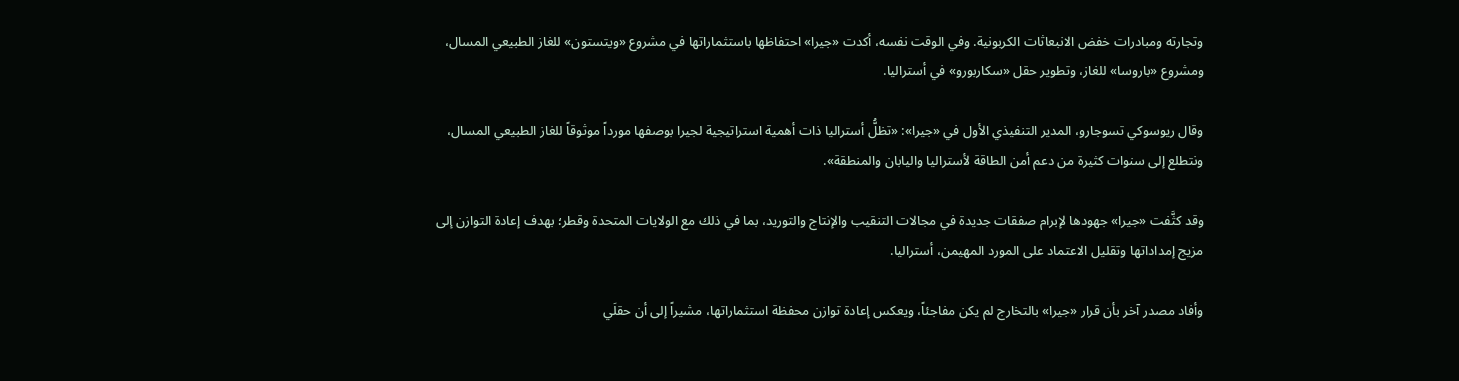وتجارته ومبادرات خفض الانبعاثات الكربونية. وفي الوقت نفسه، أكدت «جيرا» احتفاظها باستثماراتها في مشروع «ويتستون» للغاز الطبيعي المسال، ومشروع «باروسا» للغاز، وتطوير حقل «سكاربورو» في أستراليا.

وقال ريوسوكي تسوجارو، المدير التنفيذي الأول في «جيرا»: «تظلُّ أستراليا ذات أهمية استراتيجية لجيرا بوصفها مورداً موثوقاً للغاز الطبيعي المسال، ونتطلع إلى سنوات كثيرة من دعم أمن الطاقة لأستراليا واليابان والمنطقة».

وقد كثَّفت «جيرا» جهودها لإبرام صفقات جديدة في مجالات التنقيب والإنتاج والتوريد، بما في ذلك مع الولايات المتحدة وقطر؛ بهدف إعادة التوازن إلى مزيج إمداداتها وتقليل الاعتماد على المورد المهيمن، أستراليا.

وأفاد مصدر آخر بأن قرار «جيرا» بالتخارج لم يكن مفاجئاً، ويعكس إعادة توازن محفظة استثماراتها، مشيراً إلى أن حقلَي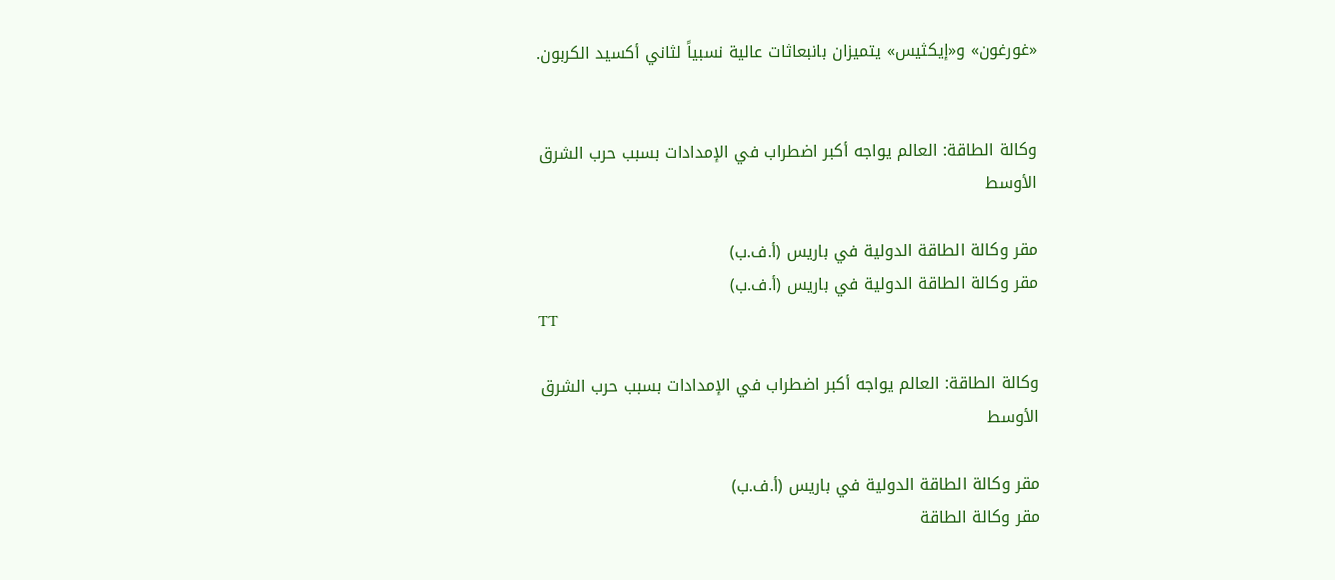«غورغون» و«إيكثيس» يتميزان بانبعاثات عالية نسبياً لثاني أكسيد الكربون.


وكالة الطاقة: العالم يواجه أكبر اضطراب في الإمدادات بسبب حرب الشرق الأوسط

مقر وكالة الطاقة الدولية في باريس (أ.ف.ب)
مقر وكالة الطاقة الدولية في باريس (أ.ف.ب)
TT

وكالة الطاقة: العالم يواجه أكبر اضطراب في الإمدادات بسبب حرب الشرق الأوسط

مقر وكالة الطاقة الدولية في باريس (أ.ف.ب)
مقر وكالة الطاقة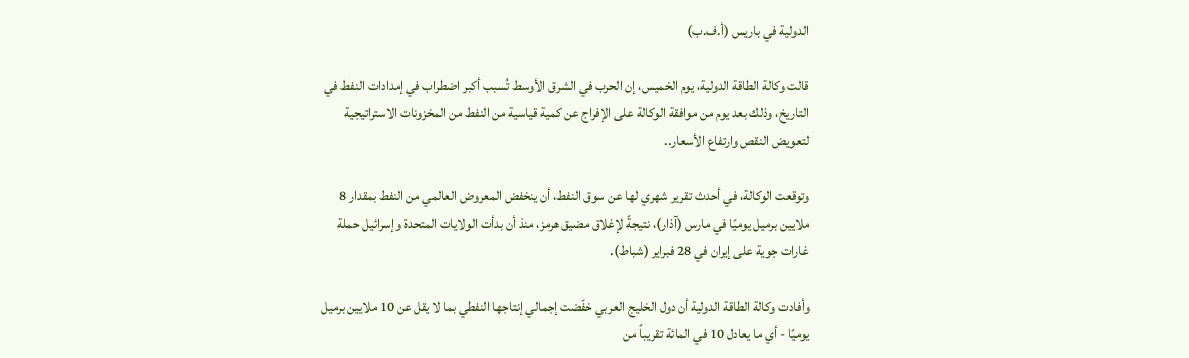الدولية في باريس (أ.ف.ب)

قالت وكالة الطاقة الدولية، يوم الخميس، إن الحرب في الشرق الأوسط تُسبب أكبر اضطراب في إمدادات النفط في التاريخ، وذلك بعد يوم من موافقة الوكالة على الإفراج عن كمية قياسية من النفط من المخزونات الاستراتيجية لتعويض النقص وارتفاع الأسعار..

وتوقعت الوكالة، في أحدث تقرير شهري لها عن سوق النفط، أن ينخفض المعروض العالمي من النفط بمقدار 8 ملايين برميل يوميًا في مارس (آذار)، نتيجةً لإغلاق مضيق هرمز، منذ أن بدأت الولايات المتحدة وإسرائيل حملة غارات جوية على إيران في 28 فبراير (شباط).

وأفادت وكالة الطاقة الدولية أن دول الخليج العربي خفّضت إجمالي إنتاجها النفطي بما لا يقل عن 10 ملايين برميل يوميًا - أي ما يعادل 10 في المائة تقريباً من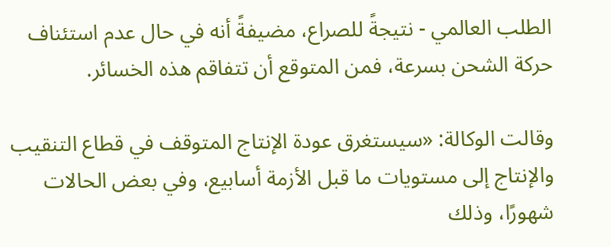الطلب العالمي - نتيجةً للصراع، مضيفةً أنه في حال عدم استئناف حركة الشحن بسرعة، فمن المتوقع أن تتفاقم هذه الخسائر.

وقالت الوكالة: «سيستغرق عودة الإنتاج المتوقف في قطاع التنقيب والإنتاج إلى مستويات ما قبل الأزمة أسابيع، وفي بعض الحالات شهورًا، وذلك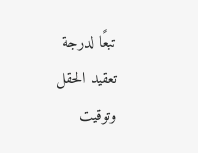تبعًا لدرجة تعقيد الحقل وتوقيت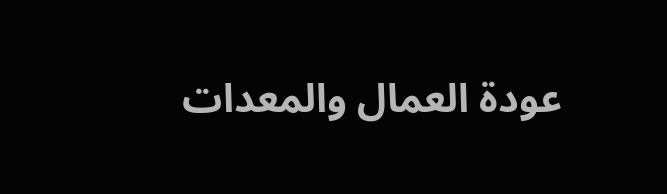عودة العمال والمعدات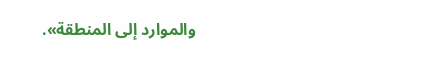والموارد إلى المنطقة».